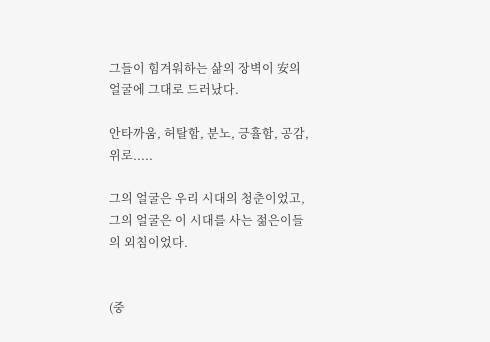그들이 힘겨워하는 삶의 장벽이 安의 얼굴에 그대로 드러났다.

안타까움, 허탈함, 분노, 긍휼함, 공감, 위로.....

그의 얼굴은 우리 시대의 청춘이었고, 그의 얼굴은 이 시대를 사는 젊은이들의 외침이었다.


(중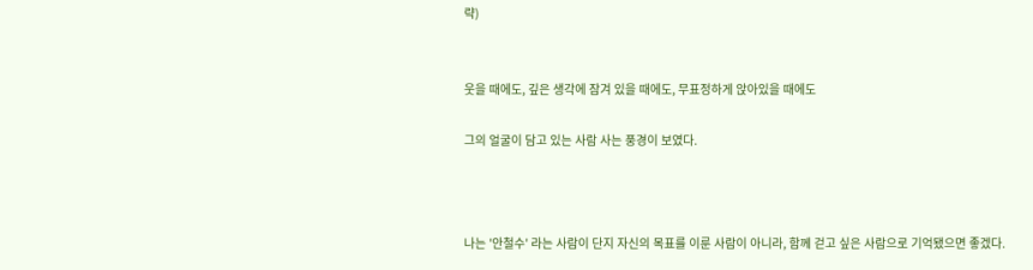략)


웃을 때에도, 깊은 생각에 잠겨 있을 때에도, 무표정하게 앉아있을 때에도

그의 얼굴이 담고 있는 사람 사는 풍경이 보였다.



나는 '안철수' 라는 사람이 단지 자신의 목표를 이룬 사람이 아니라, 함께 걷고 싶은 사람으로 기억됐으면 좋겠다.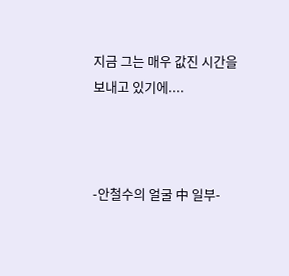지금 그는 매우 값진 시간을 보내고 있기에....



-안철수의 얼굴 中 일부-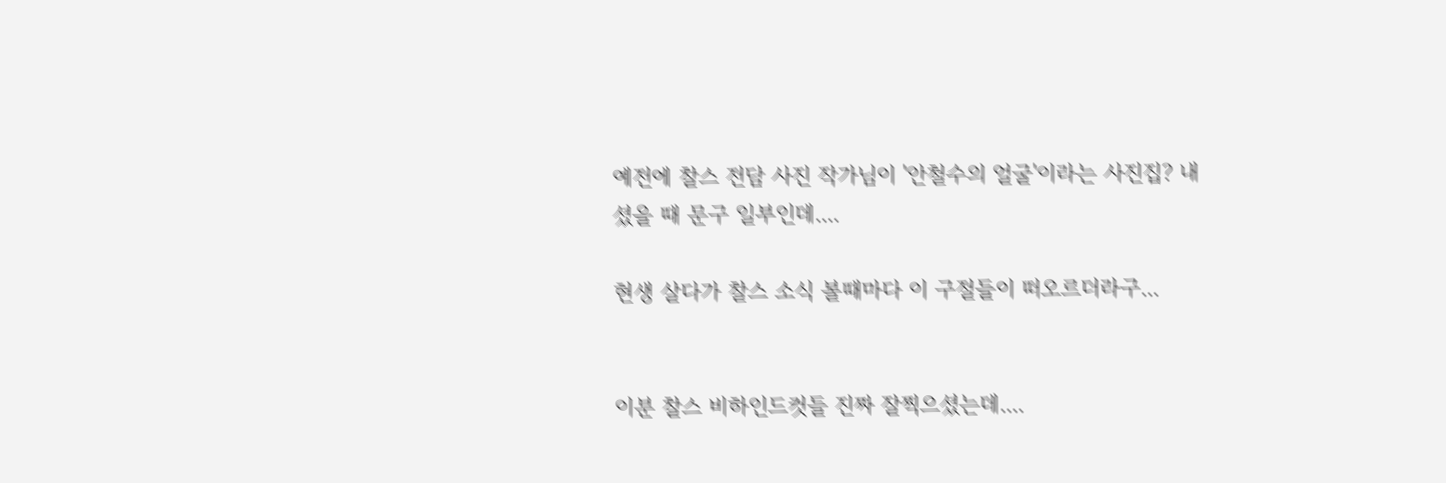예전에 찰스 전담 사진 작가님이 '안철수의 얼굴'이라는 사진집? 내셨을 때 문구 일부인데....

현생 살다가 찰스 소식 볼때마다 이 구절들이 떠오르더라구...


이분 찰스 비하인드컷들 진짜 잘찍으셨는데....